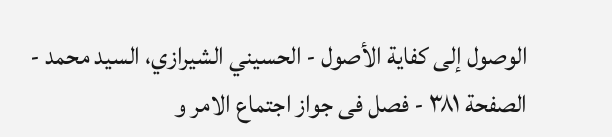الوصول إلى كفاية الأصول - الحسيني الشيرازي، السيد محمد - الصفحة ٣٨١ - فصل فى جواز اجتماع الامر و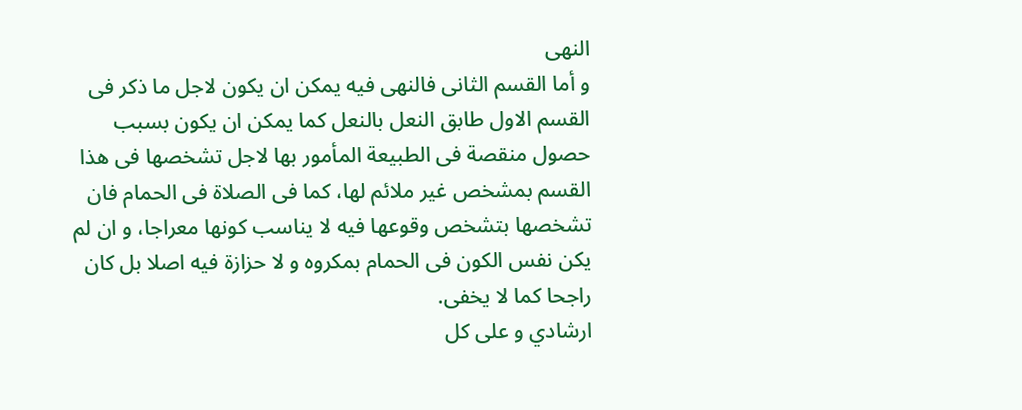النهى
و أما القسم الثانى فالنهى فيه يمكن ان يكون لاجل ما ذكر فى القسم الاول طابق النعل بالنعل كما يمكن ان يكون بسبب حصول منقصة فى الطبيعة المأمور بها لاجل تشخصها فى هذا القسم بمشخص غير ملائم لها، كما فى الصلاة فى الحمام فان تشخصها بتشخص وقوعها فيه لا يناسب كونها معراجا، و ان لم يكن نفس الكون فى الحمام بمكروه و لا حزازة فيه اصلا بل كان راجحا كما لا يخفى.
ارشادي و على كل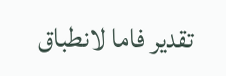تقدير فاما لانطباق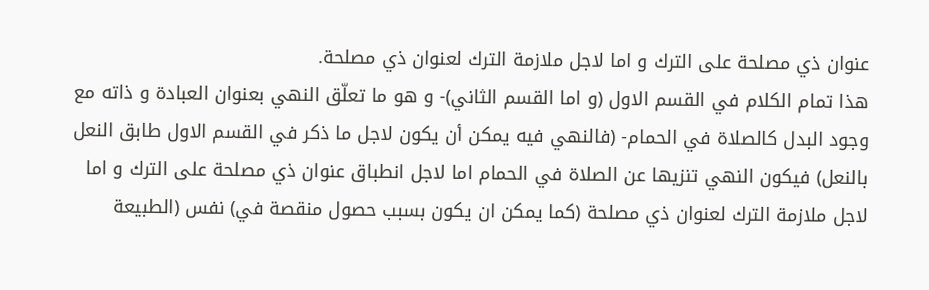عنوان ذي مصلحة على الترك و اما لاجل ملازمة الترك لعنوان ذي مصلحة.
هذا تمام الكلام في القسم الاول (و اما القسم الثاني)- و هو ما تعلّق النهي بعنوان العبادة و ذاته مع وجود البدل كالصلاة في الحمام- (فالنهي فيه يمكن أن يكون لاجل ما ذكر في القسم الاول طابق النعل بالنعل) فيكون النهي تنزيها عن الصلاة في الحمام اما لاجل انطباق عنوان ذي مصلحة على الترك و اما لاجل ملازمة الترك لعنوان ذي مصلحة (كما يمكن ان يكون بسبب حصول منقصة في) نفس (الطبيعة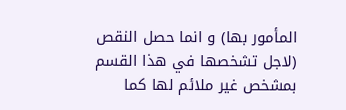المأمور بها) و انما حصل النقص (لاجل تشخصها في هذا القسم بمشخص غير ملائم لها كما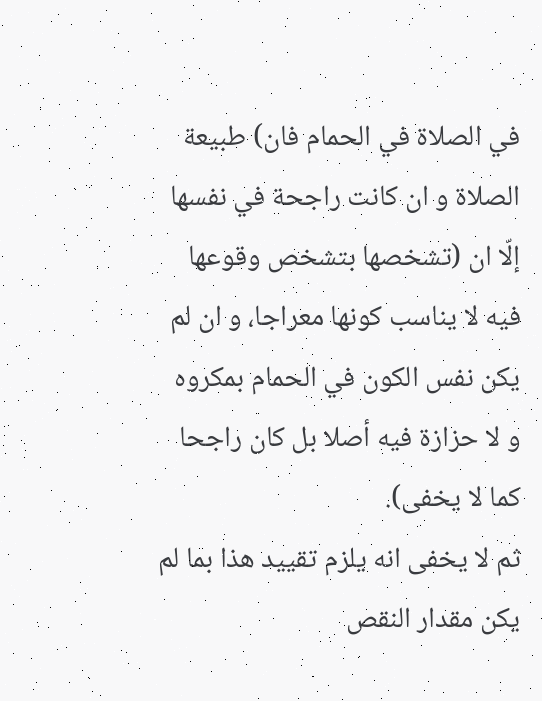في الصلاة في الحمام فان) طبيعة الصلاة و ان كانت راجحة في نفسها إلّا ان (تشخصها بتشخص وقوعها فيه لا يناسب كونها معراجا، و ان لم يكن نفس الكون في الحمام بمكروه و لا حزازة فيه أصلا بل كان راجحا كما لا يخفى).
ثم لا يخفى انه يلزم تقييد هذا بما لم يكن مقدار النقص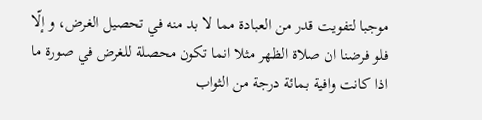موجبا لتفويت قدر من العبادة مما لا بد منه في تحصيل الغرض، و إلّا فلو فرضنا ان صلاة الظهر مثلا انما تكون محصلة للغرض في صورة ما اذا كانت وافية بمائة درجة من الثواب